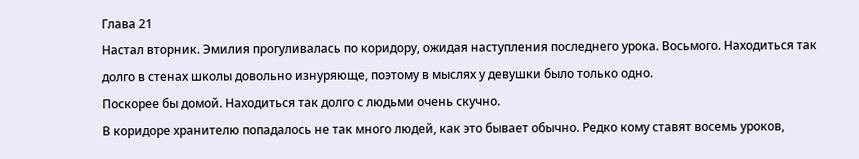Глава 21
Настал вторник. Эмилия прогуливалась по коридору, ожидая наступления последнего урока. Восьмого. Находиться так долго в стенах школы довольно изнуряюще, поэтому в мыслях у девушки было только одно.
Поскорее бы домой. Находиться так долго с людьми очень скучно.
В коридоре хранителю попадалось не так много людей, как это бывает обычно. Редко кому ставят восемь уроков,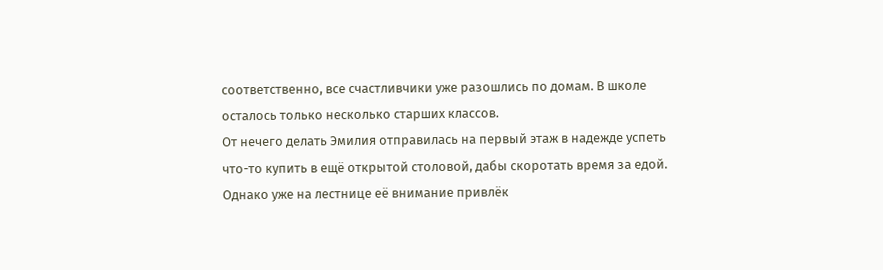соответственно, все счастливчики уже разошлись по домам. В школе осталось только несколько старших классов.
От нечего делать Эмилия отправилась на первый этаж в надежде успеть что-то купить в ещё открытой столовой, дабы скоротать время за едой. Однако уже на лестнице её внимание привлёк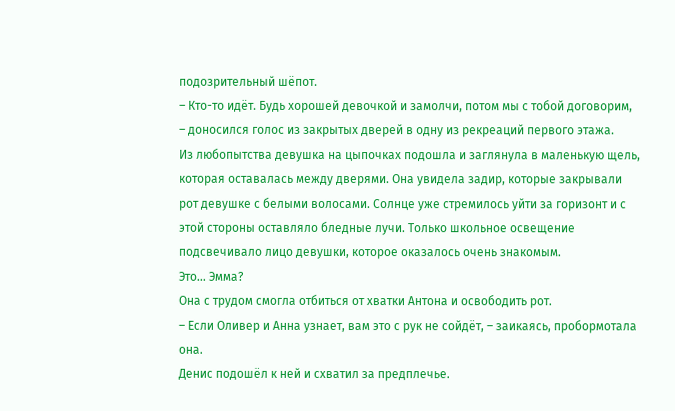подозрительный шёпот.
– Кто-то идёт. Будь хорошей девочкой и замолчи, потом мы с тобой договорим, – доносился голос из закрытых дверей в одну из рекреаций первого этажа.
Из любопытства девушка на цыпочках подошла и заглянула в маленькую щель, которая оставалась между дверями. Она увидела задир, которые закрывали рот девушке с белыми волосами. Солнце уже стремилось уйти за горизонт и с этой стороны оставляло бледные лучи. Только школьное освещение подсвечивало лицо девушки, которое оказалось очень знакомым.
Это... Эмма?
Она с трудом смогла отбиться от хватки Антона и освободить рот.
– Если Оливер и Анна узнает, вам это с рук не сойдёт, – заикаясь, пробормотала она.
Денис подошёл к ней и схватил за предплечье.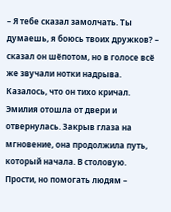– Я тебе сказал замолчать. Ты думаешь, я боюсь твоих дружков? – сказал он шёпотом, но в голосе всё же звучали нотки надрыва. Казалось, что он тихо кричал.
Эмилия отошла от двери и отвернулась. Закрыв глаза на мгновение, она продолжила путь, который начала. В столовую.
Прости, но помогать людям –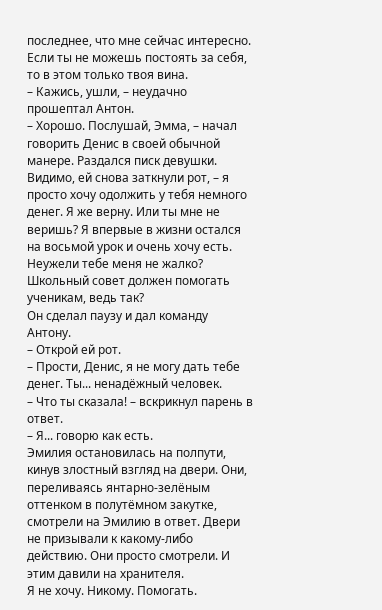последнее, что мне сейчас интересно. Если ты не можешь постоять за себя, то в этом только твоя вина.
– Кажись, ушли, – неудачно прошептал Антон.
– Хорошо. Послушай, Эмма, – начал говорить Денис в своей обычной манере. Раздался писк девушки. Видимо, ей снова заткнули рот, – я просто хочу одолжить у тебя немного денег. Я же верну. Или ты мне не веришь? Я впервые в жизни остался на восьмой урок и очень хочу есть. Неужели тебе меня не жалко? Школьный совет должен помогать ученикам, ведь так?
Он сделал паузу и дал команду Антону.
– Открой ей рот.
– Прости, Денис, я не могу дать тебе денег. Ты... ненадёжный человек.
– Что ты сказала! – вскрикнул парень в ответ.
– Я... говорю как есть.
Эмилия остановилась на полпути, кинув злостный взгляд на двери. Они, переливаясь янтарно-зелёным оттенком в полутёмном закутке, смотрели на Эмилию в ответ. Двери не призывали к какому-либо действию. Они просто смотрели. И этим давили на хранителя.
Я не хочу. Никому. Помогать.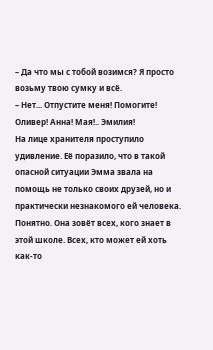– Да что мы с тобой возимся? Я просто возьму твою сумку и всё.
– Нет... Отпустите меня! Помогите! Оливер! Анна! Мая!.. Эмилия!
На лице хранителя проступило удивление. Её поразило, что в такой опасной ситуации Эмма звала на помощь не только своих друзей, но и практически незнакомого ей человека.
Понятно. Она зовёт всех, кого знает в этой школе. Всех, кто может ей хоть как-то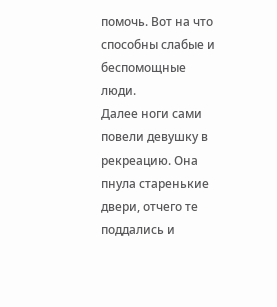помочь. Вот на что способны слабые и беспомощные люди.
Далее ноги сами повели девушку в рекреацию. Она пнула старенькие двери, отчего те поддались и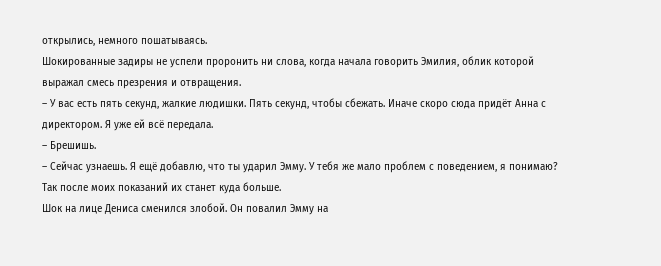открылись, немного пошатываясь.
Шокированные задиры не успели проронить ни слова, когда начала говорить Эмилия, облик которой выражал смесь презрения и отвращения.
– У вас есть пять секунд, жалкие людишки. Пять секунд, чтобы сбежать. Иначе скоро сюда придёт Анна с директором. Я уже ей всё передала.
– Брешишь.
– Сейчас узнаешь. Я ещё добавлю, что ты ударил Эмму. У тебя же мало проблем с поведением, я понимаю? Так после моих показаний их станет куда больше.
Шок на лице Дениса сменился злобой. Он повалил Эмму на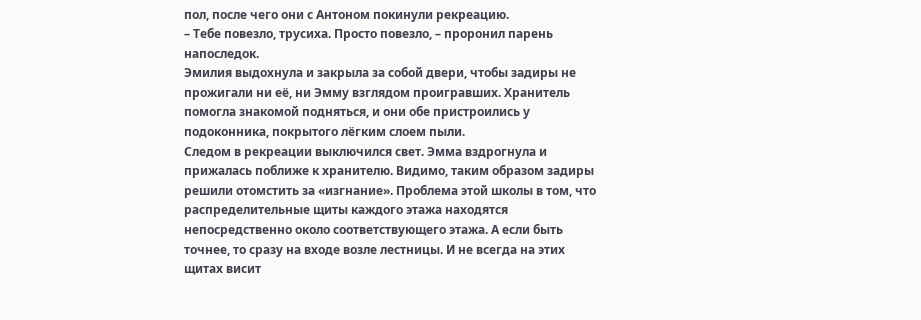пол, после чего они с Антоном покинули рекреацию.
– Тебе повезло, трусиха. Просто повезло, – проронил парень напоследок.
Эмилия выдохнула и закрыла за собой двери, чтобы задиры не прожигали ни её, ни Эмму взглядом проигравших. Хранитель помогла знакомой подняться, и они обе пристроились у подоконника, покрытого лёгким слоем пыли.
Следом в рекреации выключился свет. Эмма вздрогнула и прижалась поближе к хранителю. Видимо, таким образом задиры решили отомстить за «изгнание». Проблема этой школы в том, что распределительные щиты каждого этажа находятся непосредственно около соответствующего этажа. А если быть точнее, то сразу на входе возле лестницы. И не всегда на этих щитах висит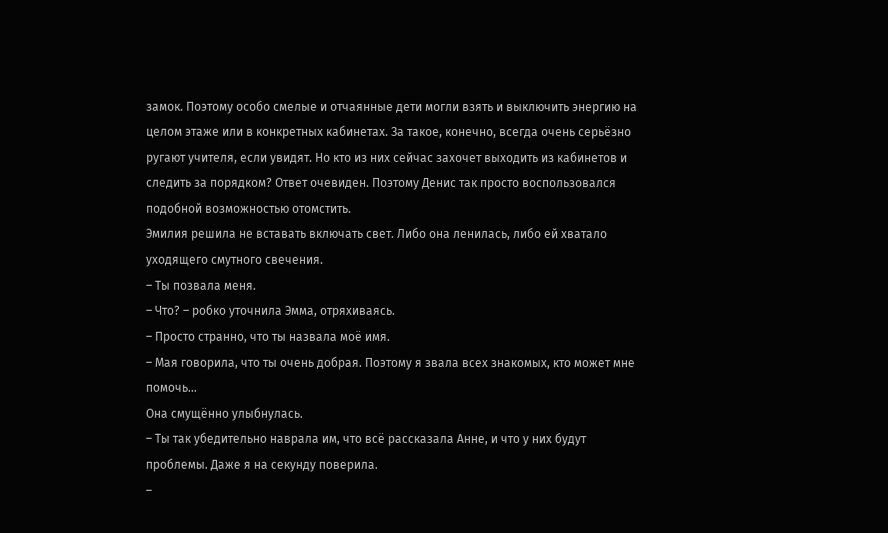замок. Поэтому особо смелые и отчаянные дети могли взять и выключить энергию на целом этаже или в конкретных кабинетах. За такое, конечно, всегда очень серьёзно ругают учителя, если увидят. Но кто из них сейчас захочет выходить из кабинетов и следить за порядком? Ответ очевиден. Поэтому Денис так просто воспользовался подобной возможностью отомстить.
Эмилия решила не вставать включать свет. Либо она ленилась, либо ей хватало уходящего смутного свечения.
– Ты позвала меня.
– Что? – робко уточнила Эмма, отряхиваясь.
– Просто странно, что ты назвала моё имя.
– Мая говорила, что ты очень добрая. Поэтому я звала всех знакомых, кто может мне помочь...
Она смущённо улыбнулась.
– Ты так убедительно наврала им, что всё рассказала Анне, и что у них будут проблемы. Даже я на секунду поверила.
–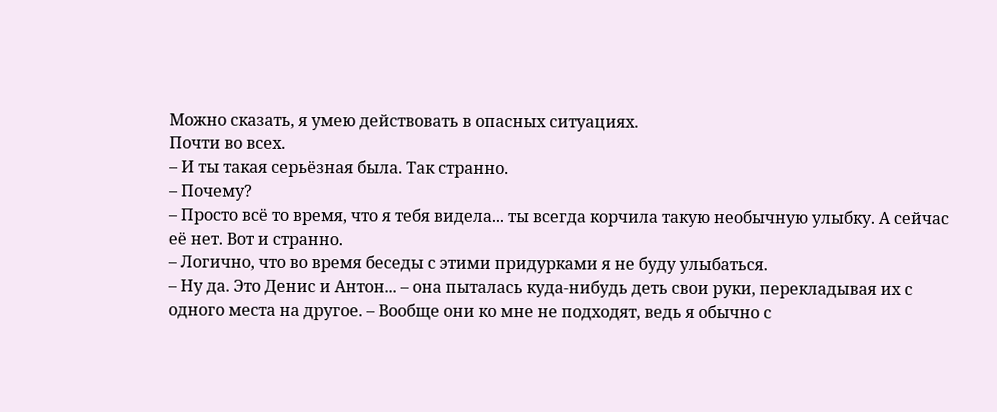Можно сказать, я умею действовать в опасных ситуациях.
Почти во всех.
– И ты такая серьёзная была. Так странно.
– Почему?
– Просто всё то время, что я тебя видела... ты всегда корчила такую необычную улыбку. А сейчас её нет. Вот и странно.
– Логично, что во время беседы с этими придурками я не буду улыбаться.
– Ну да. Это Денис и Антон... – она пыталась куда-нибудь деть свои руки, перекладывая их с одного места на другое. – Вообще они ко мне не подходят, ведь я обычно с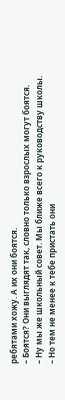ребятами хожу. А их они боятся.
– Боятся? Они выглядят так, словно только взрослых могут боятся.
– Ну мы же школьный совет. Мы ближе всего к руководству школы.
– Но тем не менее к тебе пристать они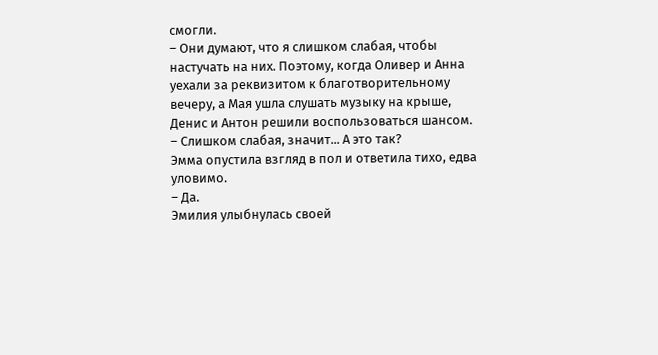смогли.
– Они думают, что я слишком слабая, чтобы настучать на них. Поэтому, когда Оливер и Анна уехали за реквизитом к благотворительному вечеру, а Мая ушла слушать музыку на крыше, Денис и Антон решили воспользоваться шансом.
– Слишком слабая, значит... А это так?
Эмма опустила взгляд в пол и ответила тихо, едва уловимо.
– Да.
Эмилия улыбнулась своей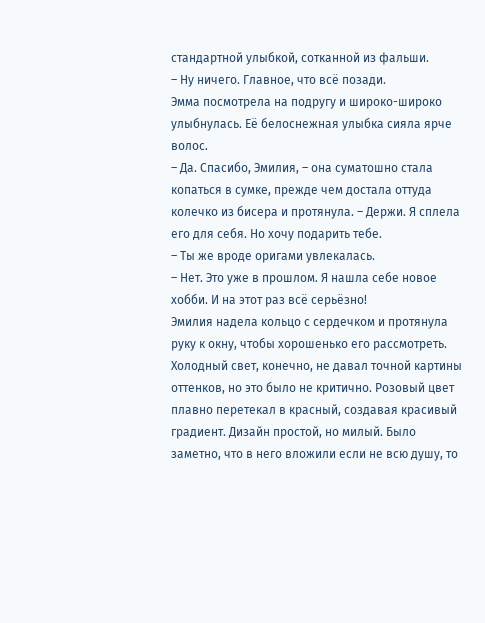стандартной улыбкой, сотканной из фальши.
– Ну ничего. Главное, что всё позади.
Эмма посмотрела на подругу и широко-широко улыбнулась. Её белоснежная улыбка сияла ярче волос.
– Да. Спасибо, Эмилия, – она суматошно стала копаться в сумке, прежде чем достала оттуда колечко из бисера и протянула. – Держи. Я сплела его для себя. Но хочу подарить тебе.
– Ты же вроде оригами увлекалась.
– Нет. Это уже в прошлом. Я нашла себе новое хобби. И на этот раз всё серьёзно!
Эмилия надела кольцо с сердечком и протянула руку к окну, чтобы хорошенько его рассмотреть. Холодный свет, конечно, не давал точной картины оттенков, но это было не критично. Розовый цвет плавно перетекал в красный, создавая красивый градиент. Дизайн простой, но милый. Было заметно, что в него вложили если не всю душу, то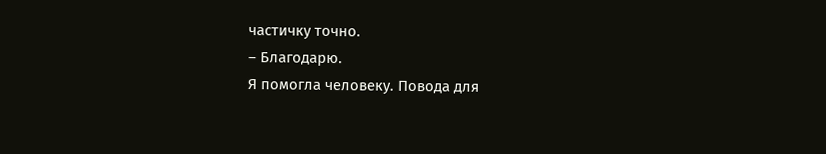частичку точно.
– Благодарю.
Я помогла человеку. Повода для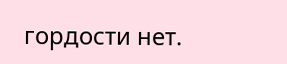гордости нет.